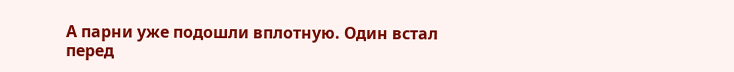А парни уже подошли вплотную. Один встал перед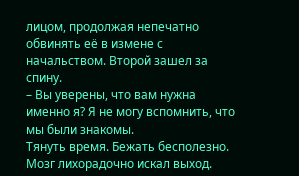лицом, продолжая непечатно обвинять её в измене с начальством. Второй зашел за спину.
– Вы уверены, что вам нужна именно я? Я не могу вспомнить, что мы были знакомы.
Тянуть время. Бежать бесполезно. Мозг лихорадочно искал выход.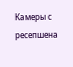Камеры с ресепшена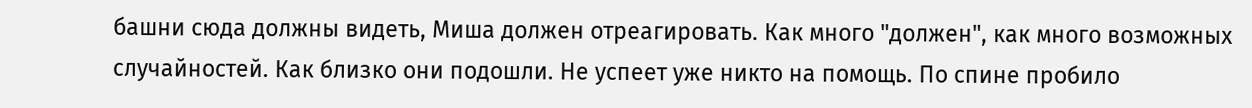башни сюда должны видеть, Миша должен отреагировать. Как много "должен", как много возможных случайностей. Как близко они подошли. Не успеет уже никто на помощь. По спине пробило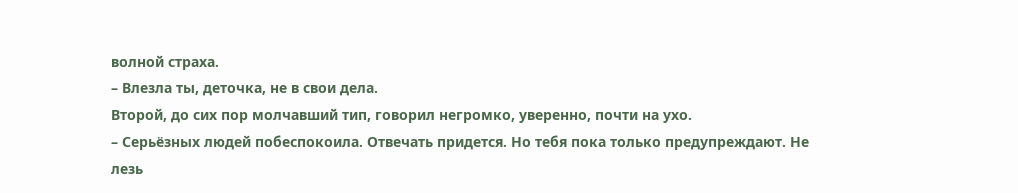волной страха.
– Влезла ты, деточка, не в свои дела.
Второй, до сих пор молчавший тип, говорил негромко, уверенно, почти на ухо.
– Серьёзных людей побеспокоила. Отвечать придется. Но тебя пока только предупреждают. Не лезь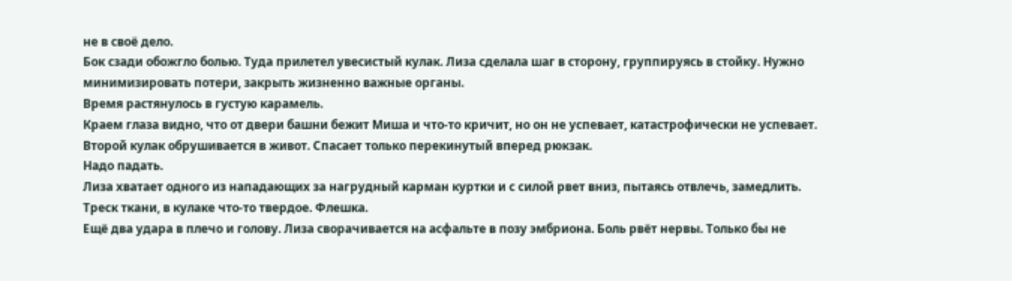не в своё дело.
Бок сзади обожгло болью. Туда прилетел увесистый кулак. Лиза сделала шаг в сторону, группируясь в стойку. Нужно минимизировать потери, закрыть жизненно важные органы.
Время растянулось в густую карамель.
Краем глаза видно, что от двери башни бежит Миша и что-то кричит, но он не успевает, катастрофически не успевает.
Второй кулак обрушивается в живот. Спасает только перекинутый вперед рюкзак.
Надо падать.
Лиза хватает одного из нападающих за нагрудный карман куртки и с силой рвет вниз, пытаясь отвлечь, замедлить.
Треск ткани, в кулаке что-то твердое. Флешка.
Ещё два удара в плечо и голову. Лиза сворачивается на асфальте в позу эмбриона. Боль рвёт нервы. Только бы не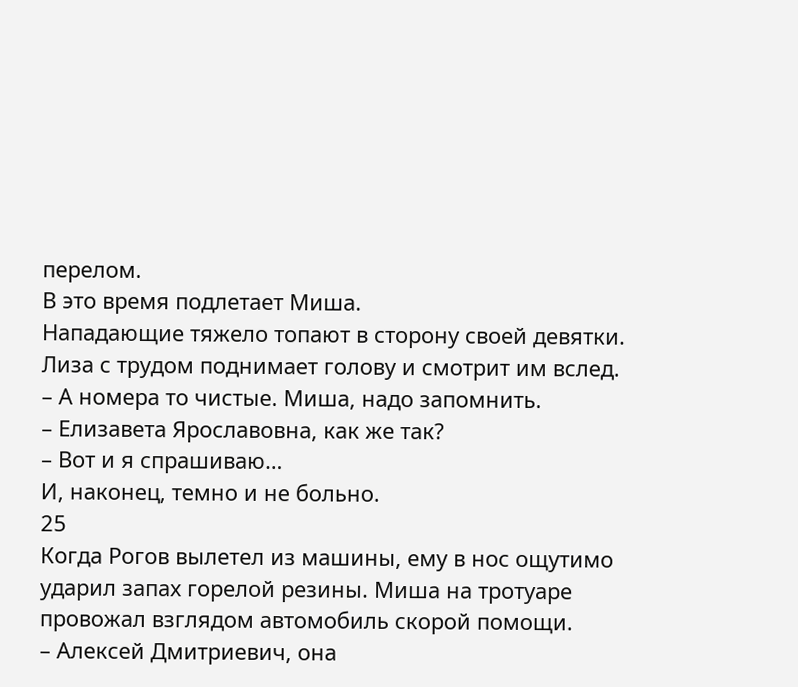перелом.
В это время подлетает Миша.
Нападающие тяжело топают в сторону своей девятки. Лиза с трудом поднимает голову и смотрит им вслед.
– А номера то чистые. Миша, надо запомнить.
– Елизавета Ярославовна, как же так?
– Вот и я спрашиваю…
И, наконец, темно и не больно.
25
Когда Рогов вылетел из машины, ему в нос ощутимо ударил запах горелой резины. Миша на тротуаре провожал взглядом автомобиль скорой помощи.
– Алексей Дмитриевич, она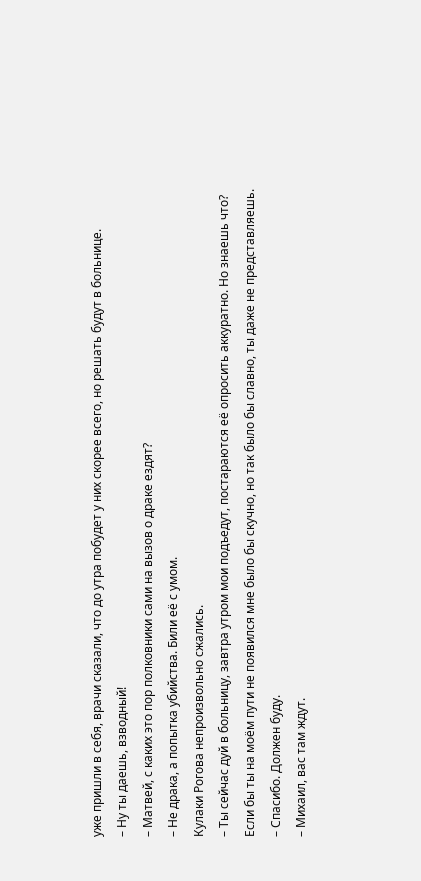уже пришли в себя, врачи сказали, что до утра побудет у них скорее всего, но решать будут в больнице.
– Ну ты даешь, взводный!
– Матвей, с каких это пор полковники сами на вызов о драке ездят?
– Не драка, а попытка убийства. Били её с умом.
Кулаки Рогова непроизвольно сжались.
– Ты сейчас дуй в больницу, завтра утром мои подъедут, постараются её опросить аккуратно. Но знаешь что? Если бы ты на моём пути не появился мне было бы скучно, но так было бы славно, ты даже не представляешь.
– Спасибо. Должен буду.
– Михаил, вас там ждут.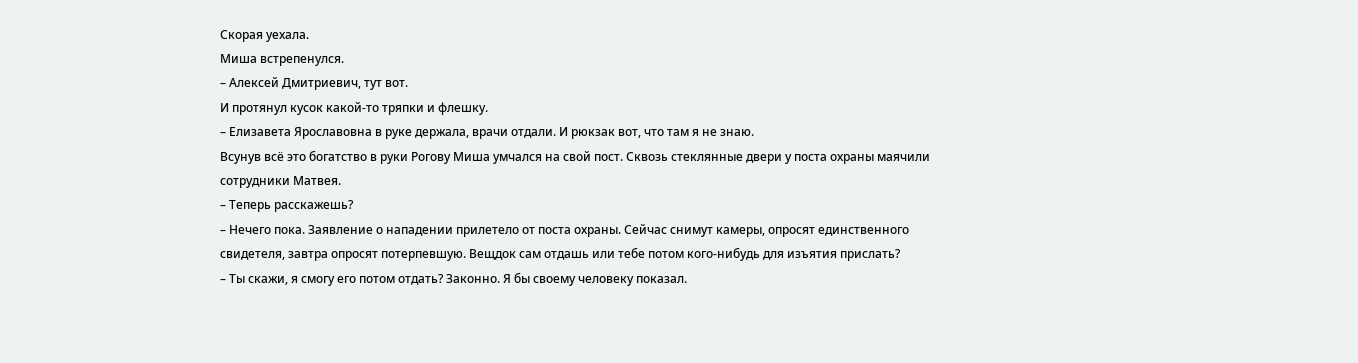Скорая уехала.
Миша встрепенулся.
– Алексей Дмитриевич, тут вот.
И протянул кусок какой-то тряпки и флешку.
– Елизавета Ярославовна в руке держала, врачи отдали. И рюкзак вот, что там я не знаю.
Всунув всё это богатство в руки Рогову Миша умчался на свой пост. Сквозь стеклянные двери у поста охраны маячили сотрудники Матвея.
– Теперь расскажешь?
– Нечего пока. Заявление о нападении прилетело от поста охраны. Сейчас снимут камеры, опросят единственного свидетеля, завтра опросят потерпевшую. Вещдок сам отдашь или тебе потом кого-нибудь для изъятия прислать?
– Ты скажи, я смогу его потом отдать? Законно. Я бы своему человеку показал.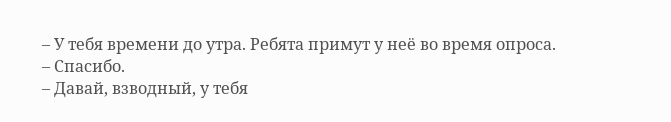– У тебя времени до утра. Ребята примут у неё во время опроса.
– Спасибо.
– Давай, взводный, у тебя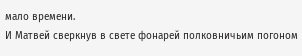мало времени.
И Матвей сверкнув в свете фонарей полковничьим погоном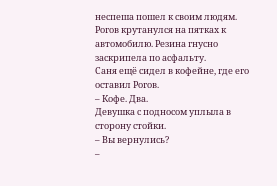неспеша пошел к своим людям.
Рогов крутанулся на пятках к автомобилю. Резина гнусно заскрипела по асфальту.
Саня ещё сидел в кофейне, где его оставил Рогов.
– Кофе. Два.
Девушка с подносом уплыла в сторону стойки.
– Вы вернулись?
–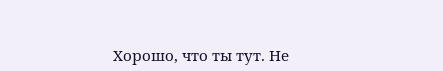Хорошо, что ты тут. Не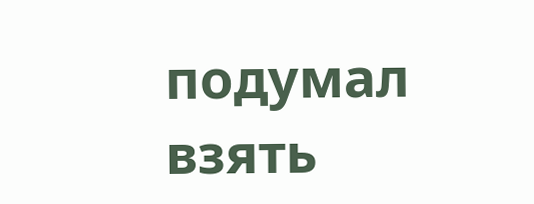подумал взять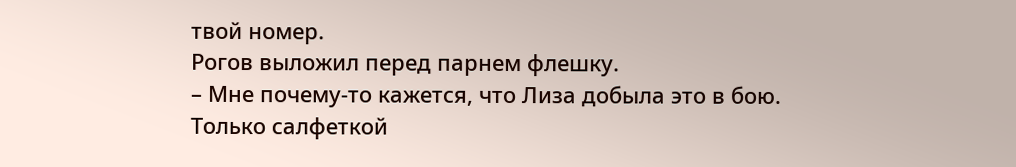твой номер.
Рогов выложил перед парнем флешку.
– Мне почему-то кажется, что Лиза добыла это в бою. Только салфеткой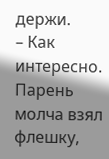держи.
– Как интересно.
Парень молча взял флешку,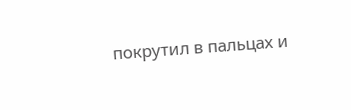покрутил в пальцах и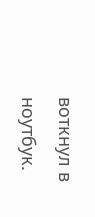воткнул в ноутбук.